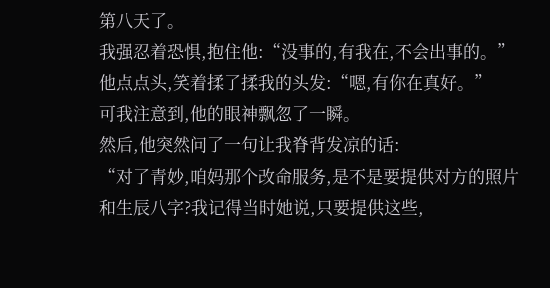第八天了。
我强忍着恐惧,抱住他:“没事的,有我在,不会出事的。”
他点点头,笑着揉了揉我的头发:“嗯,有你在真好。”
可我注意到,他的眼神飘忽了一瞬。
然后,他突然问了一句让我脊背发凉的话:
“对了青妙,咱妈那个改命服务,是不是要提供对方的照片和生辰八字?我记得当时她说,只要提供这些,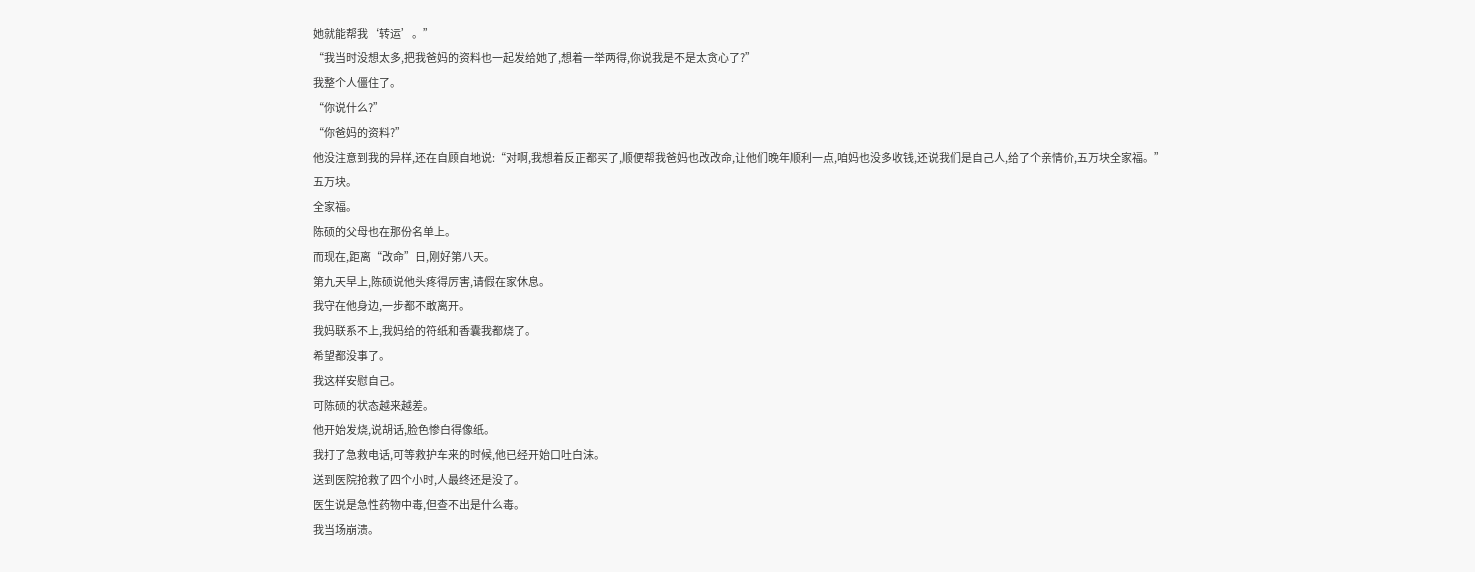她就能帮我‘转运’。”
“我当时没想太多,把我爸妈的资料也一起发给她了,想着一举两得,你说我是不是太贪心了?”
我整个人僵住了。
“你说什么?”
“你爸妈的资料?”
他没注意到我的异样,还在自顾自地说:“对啊,我想着反正都买了,顺便帮我爸妈也改改命,让他们晚年顺利一点,咱妈也没多收钱,还说我们是自己人,给了个亲情价,五万块全家福。”
五万块。
全家福。
陈硕的父母也在那份名单上。
而现在,距离“改命”日,刚好第八天。
第九天早上,陈硕说他头疼得厉害,请假在家休息。
我守在他身边,一步都不敢离开。
我妈联系不上,我妈给的符纸和香囊我都烧了。
希望都没事了。
我这样安慰自己。
可陈硕的状态越来越差。
他开始发烧,说胡话,脸色惨白得像纸。
我打了急救电话,可等救护车来的时候,他已经开始口吐白沫。
送到医院抢救了四个小时,人最终还是没了。
医生说是急性药物中毒,但查不出是什么毒。
我当场崩溃。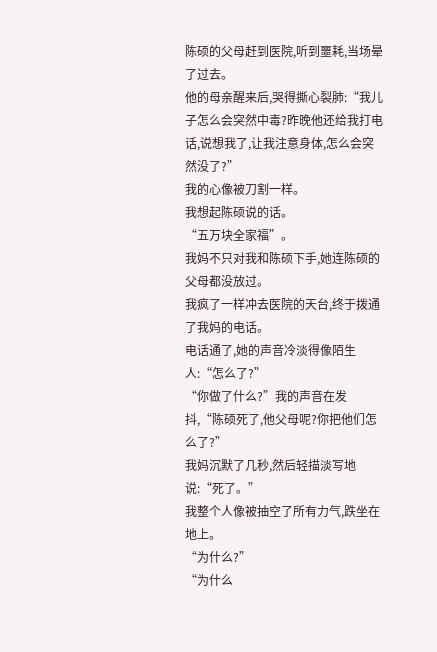陈硕的父母赶到医院,听到噩耗,当场晕了过去。
他的母亲醒来后,哭得撕心裂肺:“我儿子怎么会突然中毒?昨晚他还给我打电话,说想我了,让我注意身体,怎么会突然没了?”
我的心像被刀割一样。
我想起陈硕说的话。
“五万块全家福”。
我妈不只对我和陈硕下手,她连陈硕的父母都没放过。
我疯了一样冲去医院的天台,终于拨通了我妈的电话。
电话通了,她的声音冷淡得像陌生人:“怎么了?”
“你做了什么?”我的声音在发抖,“陈硕死了,他父母呢?你把他们怎么了?”
我妈沉默了几秒,然后轻描淡写地说:“死了。”
我整个人像被抽空了所有力气,跌坐在地上。
“为什么?”
“为什么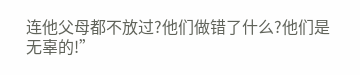连他父母都不放过?他们做错了什么?他们是无辜的!”